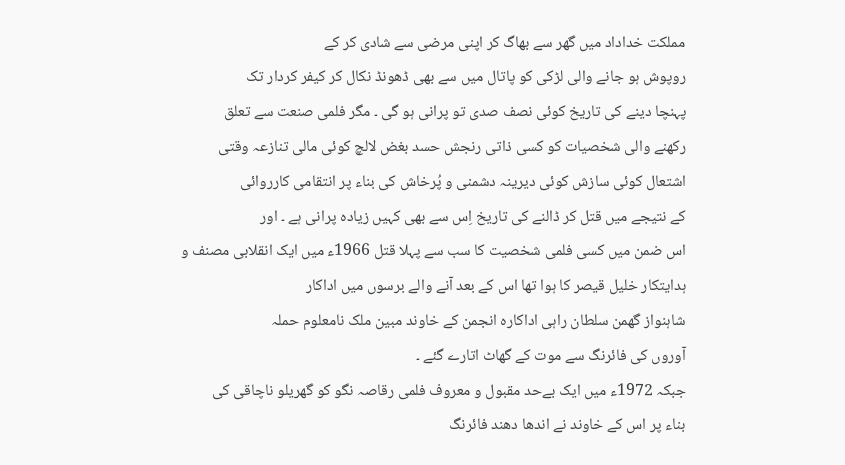مملکت خداداد میں گھر سے بھاگ کر اپنی مرضی سے شادی کر کے
روپوش ہو جانے والی لڑکی کو پاتال میں سے بھی ڈھونڈ نکال کر کیفر کردار تک
پہنچا دینے کی تاریخ کوئی نصف صدی تو پرانی ہو گی ۔ مگر فلمی صنعت سے تعلق
رکھنے والی شخصیات کو کسی ذاتی رنجش حسد بغض لالچ کوئی مالی تنازعہ وقتی
اشتعال کوئی سازش کوئی دیرینہ دشمنی و پُرخاش کی بناء پر انتقامی کارروائی
کے نتیجے میں قتل کر ڈالنے کی تاریخ اِس سے بھی کہیں زیادہ پرانی ہے ۔ اور
اس ضمن میں کسی فلمی شخصیت کا سب سے پہلا قتل 1966ء میں ایک انقلابی مصنف و
ہدایتکار خلیل قیصر کا ہوا تھا اس کے بعد آنے والے برسوں میں اداکار
شاہنواز گھمن سلطان راہی اداکارہ انجمن کے خاوند مبین ملک نامعلوم حملہ
آوروں کی فائرنگ سے موت کے گھاٹ اتارے گئے ۔
جبکہ 1972ء میں ایک بےحد مقبول و معروف فلمی رقاصہ نگو کو گھریلو ناچاقی کی
بناء پر اس کے خاوند نے اندھا دھند فائرنگ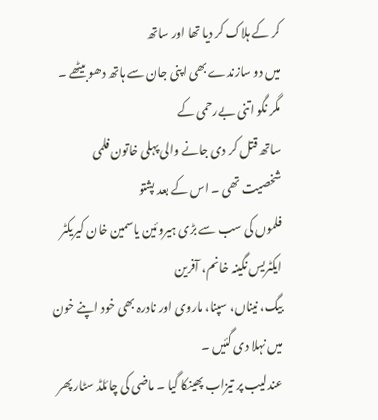کر کے ہلاک کر دیا تھا اور ساتھ
میں دو سازندے بھی اپنی جان سے ہاتھ دھو بیٹھے ۔ مگر نگو اتنی بےرحمی کے
ساتھ قتل کر دی جانے والی پہلی خاتون فلمی شخصیت تھی ۔ اس کے بعد پشتو
فلموں کی سب سے بڑی ہیروئین یاسمین خان کیریکٹر ایکٹریس نگینہ خانم، آفرین
بیگ، نیناں، سپنا، ماروی اور نادرہ بھی خود اپنے خون میں نہلا دی گئیں ۔
عندلیب پر تیزاب پھینکا گیا ۔ ماضی کی چائلڈ سٹار پھر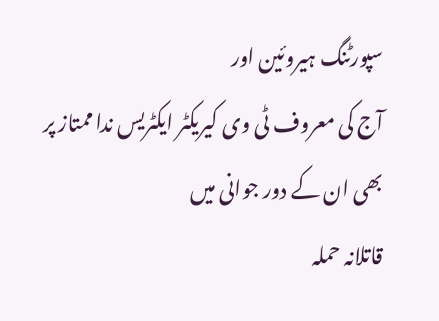سپورٹنگ ہیروئین اور
آج کی معروف ٹی وی کیریکٹر ایکٹریس ندا ممتاز پر بھی ان کے دور جوانی میں
قاتلانہ حملہ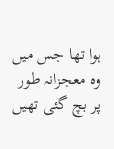ہوا تھا جس میں وہ معجزانہ طور پر بچ گئی تھیں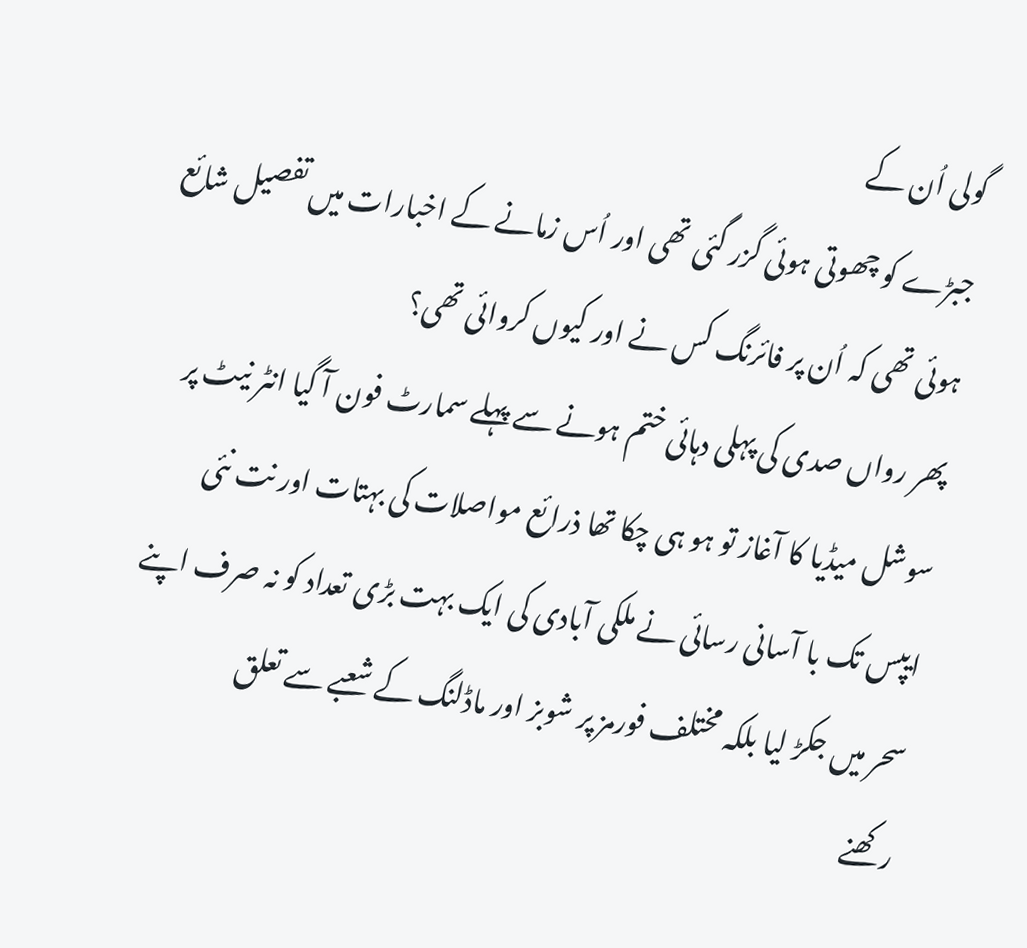گولی اُن کے
جبڑے کو چھوتی ہوئی گزر گئی تھی اور اُس زمانے کے اخبارات میں تفصیل شائع
ہوئی تھی کہ اُن پر فائرنگ کس نے اور کیوں کروائی تھی؟
پھر رواں صدی کی پہلی دہائی ختم ہونے سے پہلے سمارٹ فون آ گیا انٹر نیٹ پر
سوشل میڈیا کا آغاز تو ہو ہی چکا تھا ذرائع مواصلات کی بہتات اور نت نئی
ایپس تک با آسانی رسائی نے ملکی آبادی کی ایک بہت بڑی تعداد کو نہ صرف اپنے
سحر میں جکڑ لیا بلکہ مختلف فورمز پر شوبز اور ماڈلنگ کے شعبے سے تعلق
رکھنے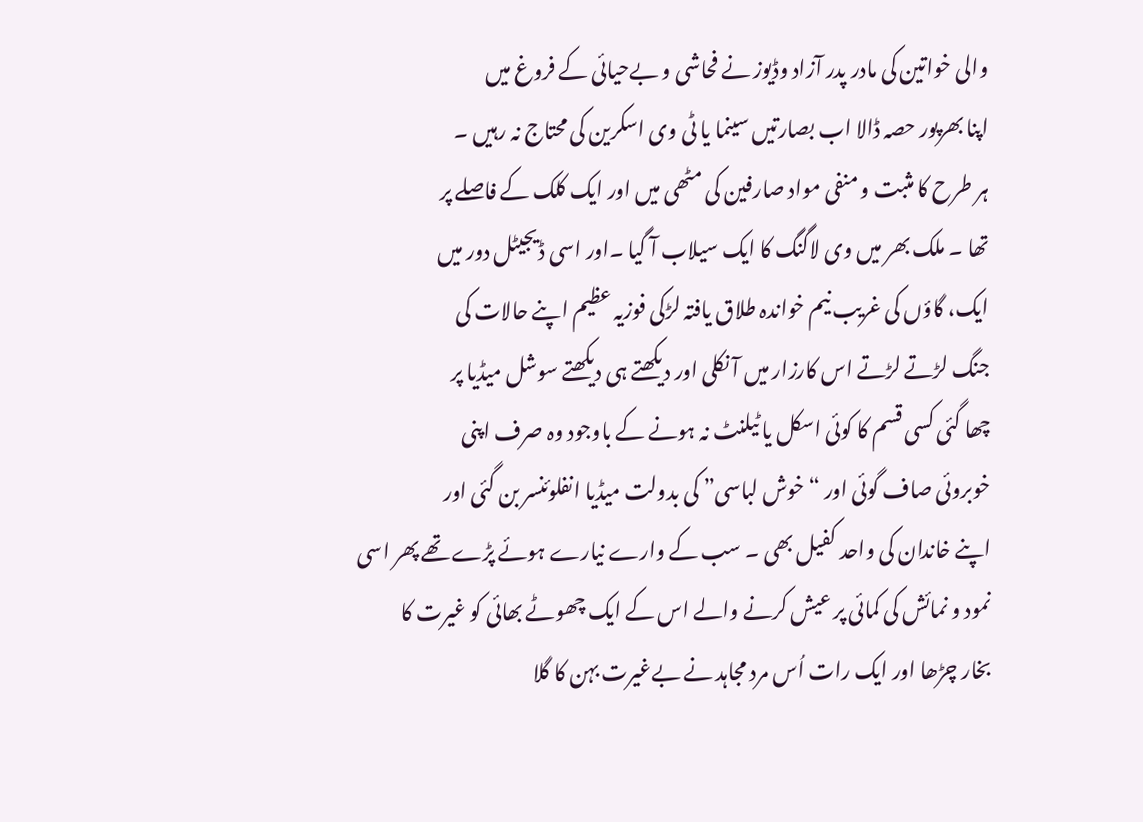والی خواتین کی مادر پدر آزاد وڈیوز نے فحاشی و بےحیائی کے فروغ میں
اپنا بھرپور حصہ ڈالا اب بصارتیں سینما یا ٹی وی اسکرین کی محتاج نہ رہیں ۔
ہر طرح کا مثبت و منفی مواد صارفین کی مٹھی میں اور ایک کلک کے فاصلے پر
تھا ۔ ملک بھر میں وی لاگنگ کا ایک سیلاب آ گیا ۔اور اسی ڈیجیٹل دور میں
ایک، گاؤں کی غریب نیم خواندہ طلاق یافتہ لڑکی فوزیہ عظیم اپنے حالات کی
جنگ لڑتے لڑتے اس کارزار میں آ نکلی اور دیکھتے ہی دیکھتے سوشل میڈیا پر
چھا گئی کسی قسم کا کوئی اسکل یا ٹیلنٹ نہ ہونے کے باوجود وہ صرف اپنی
خوبروئی صاف گوئی اور “خوش لباسی” کی بدولت میڈیا انفلوئنسر بن گئی اور
اپنے خاندان کی واحد کفیل بھی ۔ سب کے وارے نیارے ہوئے پڑے تھے پھر اسی
نمود و نمائش کی کمائی پر عیش کرنے والے اس کے ایک چھوٹے بھائی کو غیرت کا
بخار چڑھا اور ایک رات اُس مرد مجاہد نے بےغیرت بہن کا گلا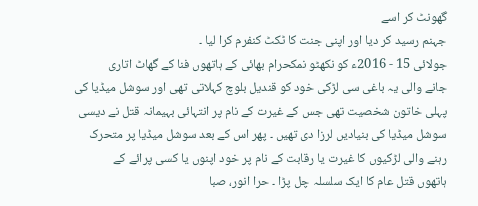گھونٹ کر اسے
جہنم رسید کر دیا اور اپنی جنت کا ٹکٹ کنفرم کرا لیا ۔
جولائی 15 - 2016ء کو نکھٹو نمکحرام بھائی کے ہاتھوں فنا کے گھاٹ اتاری
جانے والی یہ باغی سی لڑکی خود کو قندیل بلوچ کہلاتی تھی اور سوشل میڈیا کی
پہلی خاتون شخصیت تھی جس کے غیرت کے نام پر انتہائی بہیمانہ قتل نے دیسی
سوشل میڈیا کی بنیادیں لرزا دی تھیں ۔ پھر اس کے بعد سوشل میڈیا پر متحرک
رہنے والی لڑکیوں کا غیرت یا رقابت کے نام پر خود اپنوں یا کسی پرائے کے
ہاتھوں قتل عام کا ایک سلسلہ چل پڑا ۔ حرا انور، صبا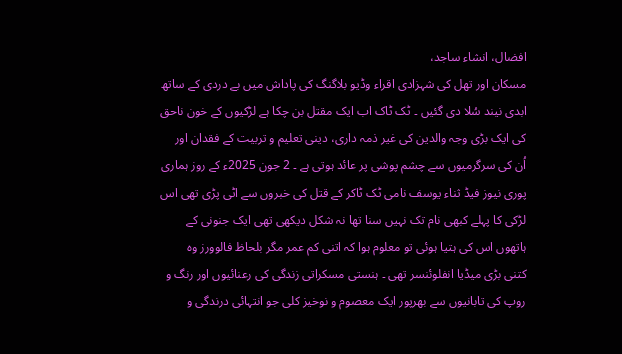افضال، انشاء ساجد،
مسکان اور تھل کی شہزادی اقراء وڈیو بلاگنگ کی پاداش میں بے دردی کے ساتھ
ابدی نیند سُلا دی گئیں ۔ ٹک ٹاک اب ایک مقتل بن چکا ہے لڑکیوں کے خون ناحق
کی ایک بڑی وجہ والدین کی غیر ذمہ داری، دینی تعلیم و تربیت کے فقدان اور
اُن کی سرگرمیوں سے چشم پوشی پر عائد ہوتی ہے ۔ 2 جون 2025ء کے روز ہماری
پوری نیوز فیڈ ثناء یوسف نامی ٹک ٹاکر کے قتل کی خبروں سے اٹی پڑی تھی اس
لڑکی کا پہلے کبھی نام تک نہیں سنا تھا نہ شکل دیکھی تھی ایک جنونی کے
ہاتھوں اس کی ہتیا ہوئی تو معلوم ہوا کہ اتنی کم عمر مگر بلحاظ فالوورز وہ
کتنی بڑی میڈیا انفلوئنسر تھی ۔ ہنستی مسکراتی زندگی کی رعنائیوں اور رنگ و
روپ کی تابانیوں سے بھرپور ایک معصوم و نوخیز کلی جو انتہائی درندگی و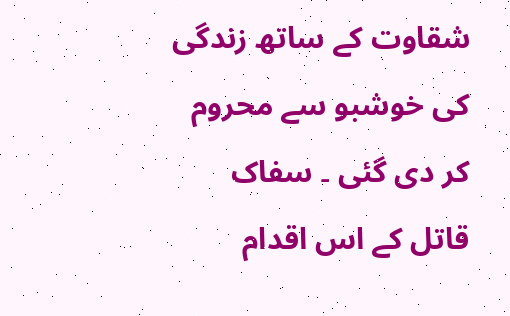شقاوت کے ساتھ زندگی کی خوشبو سے محروم کر دی گئی ۔ سفاک قاتل کے اس اقدام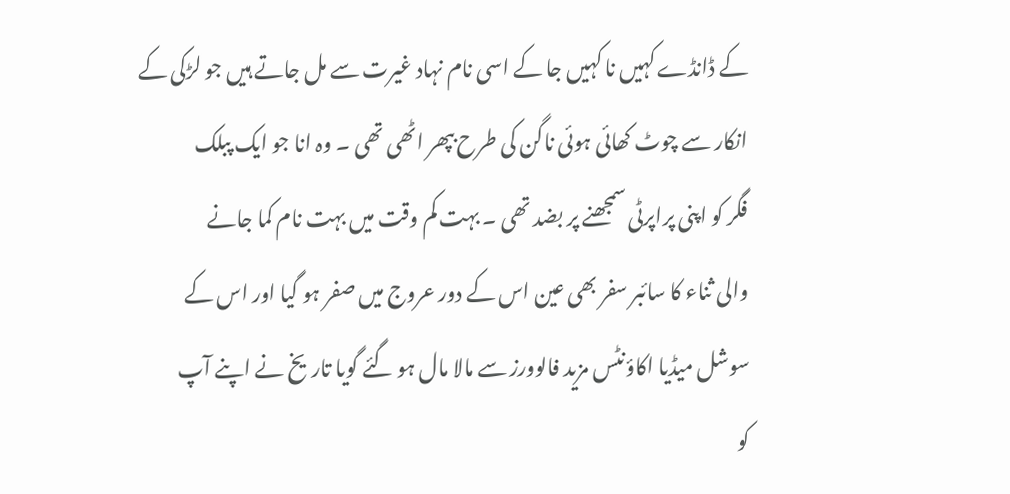کے ڈانڈے کہیں نا کہیں جا کے اسی نام نہاد غیرت سے مل جاتے ہیں جو لڑکی کے
انکار سے چوٹ کھائی ہوئی ناگن کی طرح بپھر اٹھی تھی ۔ وہ انا جو ایک پبلک
فگر کو اپنی پراپرٹی سمجھنے پر بضد تھی ۔ بہت کم وقت میں بہت نام کما جانے
والی ثناء کا سائبر سفر بھی عین اس کے دور عروج میں صفر ہو گیا اور اس کے
سوشل میڈیا اکاؤنٹس مزید فالوورز سے مالا مال ہو گئے گویا تاریخ نے اپنے آپ
کو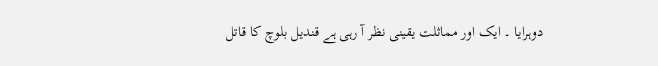دوہرایا ۔ ایک اور مماثلت یقینی نظر آ رہی ہے قندیل بلوچ کا قاتل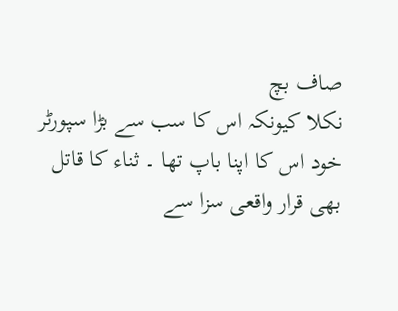صاف بچ
نکلا کیونکہ اس کا سب سے بڑا سپورٹر خود اس کا اپنا باپ تھا ۔ ثناء کا قاتل
بھی قرار واقعی سزا سے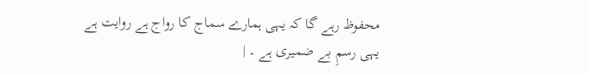محفوظ رہے گا کہ یہی ہمارے سماج کا رواج ہے روایت ہے
یہی رسمِ بے ضمیری ہے ۔ |